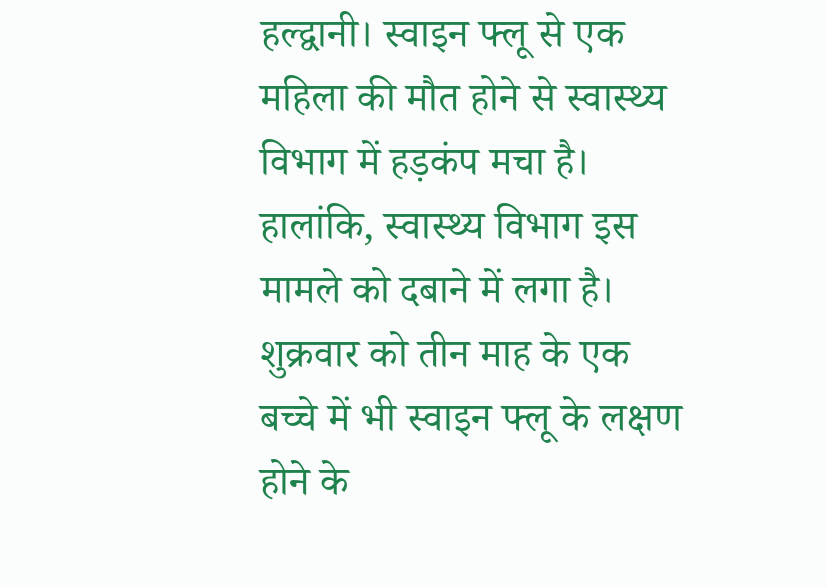हल्द्वानी। स्वाइन फ्लू से एक महिला की मौत होने से स्वास्थ्य विभाग में हड़कंप मचा है। हालांकि, स्वास्थ्य विभाग इस मामले को दबाने में लगा है। शुक्रवार को तीन माह के एक बच्चे में भी स्वाइन फ्लू के लक्षण होने के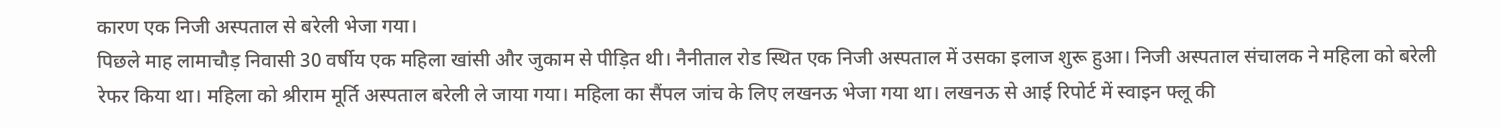कारण एक निजी अस्पताल से बरेली भेजा गया।
पिछले माह लामाचौड़ निवासी 30 वर्षीय एक महिला खांसी और जुकाम से पीड़ित थी। नैनीताल रोड स्थित एक निजी अस्पताल में उसका इलाज शुरू हुआ। निजी अस्पताल संचालक ने महिला को बरेली रेफर किया था। महिला को श्रीराम मूर्ति अस्पताल बरेली ले जाया गया। महिला का सैंपल जांच के लिए लखनऊ भेजा गया था। लखनऊ से आई रिपोर्ट में स्वाइन फ्लू की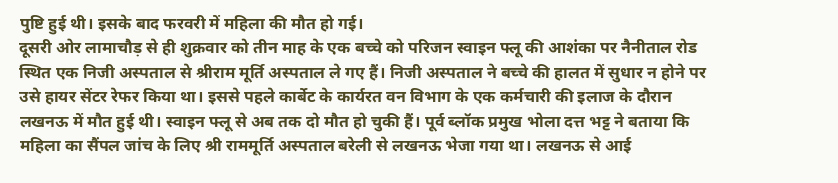पुष्टि हुई थी। इसके बाद फरवरी में महिला की मौत हो गई।
दूसरी ओर लामाचौड़ से ही शुक्रवार को तीन माह के एक बच्चे को परिजन स्वाइन फ्लू की आशंका पर नैनीताल रोड स्थित एक निजी अस्पताल से श्रीराम मूर्ति अस्पताल ले गए हैं। निजी अस्पताल ने बच्चे की हालत में सुधार न होने पर उसे हायर सेंटर रेफर किया था। इससे पहले कार्बेट के कार्यरत वन विभाग के एक कर्मचारी की इलाज के दौरान लखनऊ में मौत हुई थी। स्वाइन फ्लू से अब तक दो मौत हो चुकी हैं। पूर्व ब्लॉक प्रमुख भोला दत्त भट्ट ने बताया कि महिला का सैंपल जांच के लिए श्री राममूर्ति अस्पताल बरेली से लखनऊ भेजा गया था। लखनऊ से आई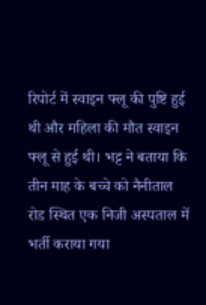रिपोर्ट में स्वाइन फ्लू की पुष्टि हुई थी और महिला की मौत स्वाइन फ्लू से हुई थी। भट्ट ने बताया कि तीन माह के बच्चे को नैनीताल रोड स्थित एक निजी अस्पताल में भर्ती कराया गया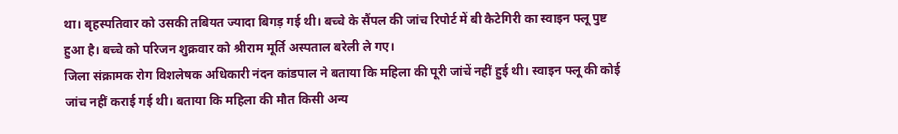था। बृहस्पतिवार को उसकी तबियत ज्यादा बिगड़ गई थी। बच्चे के सैंपल की जांच रिपोर्ट में बी कैटेगिरी का स्वाइन फ्लू पुष्ट हुआ है। बच्चे को परिजन शुक्रवार को श्रीराम मूर्ति अस्पताल बरेली ले गए।
जिला संक्रामक रोग विशलेषक अधिकारी नंदन कांडपाल ने बताया कि महिला की पूरी जांचें नहीं हुई थी। स्वाइन फ्लू की कोई जांच नहीं कराई गई थी। बताया कि महिला की मौत किसी अन्य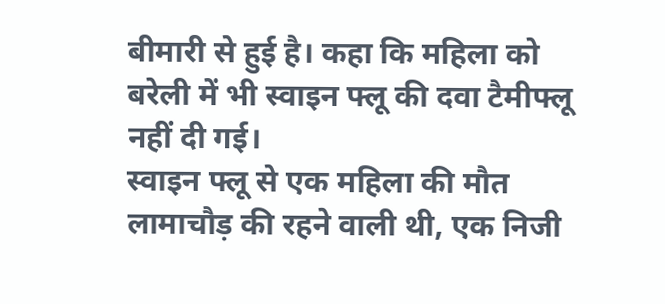बीमारी से हुई है। कहा कि महिला को बरेली में भी स्वाइन फ्लू की दवा टैमीफ्लू नहीं दी गई।
स्वाइन फ्लू से एक महिला की मौत
लामाचौड़ की रहने वाली थी, एक निजी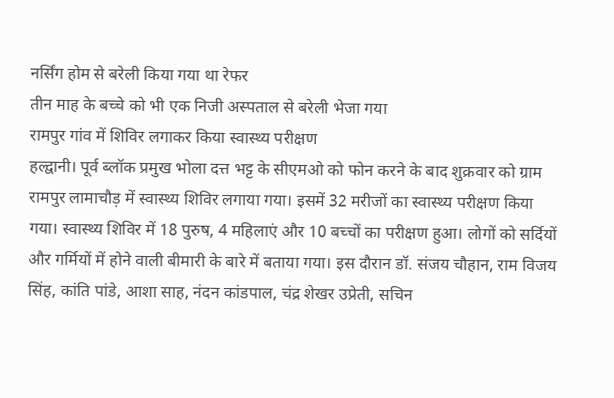नर्सिंग होम से बरेली किया गया था रेफर
तीन माह के बच्चे को भी एक निजी अस्पताल से बरेली भेजा गया
रामपुर गांव में शिविर लगाकर किया स्वास्थ्य परीक्षण
हल्द्वानी। पूर्व ब्लॉक प्रमुख भोला दत्त भट्ट के सीएमओ को फोन करने के बाद शुक्रवार को ग्राम रामपुर लामाचौड़ में स्वास्थ्य शिविर लगाया गया। इसमें 32 मरीजों का स्वास्थ्य परीक्षण किया गया। स्वास्थ्य शिविर में 18 पुरुष, 4 महिलाएं और 10 बच्चों का परीक्षण हुआ। लोगों को सर्दियों और गर्मियों में होने वाली बीमारी के बारे में बताया गया। इस दौरान डॉ. संजय चौहान, राम विजय सिंह, कांति पांडे, आशा साह, नंदन कांडपाल, चंद्र शेखर उप्रेती, सचिन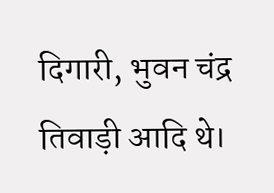दिगारी, भुवन चंद्र तिवाड़ी आदि थे।